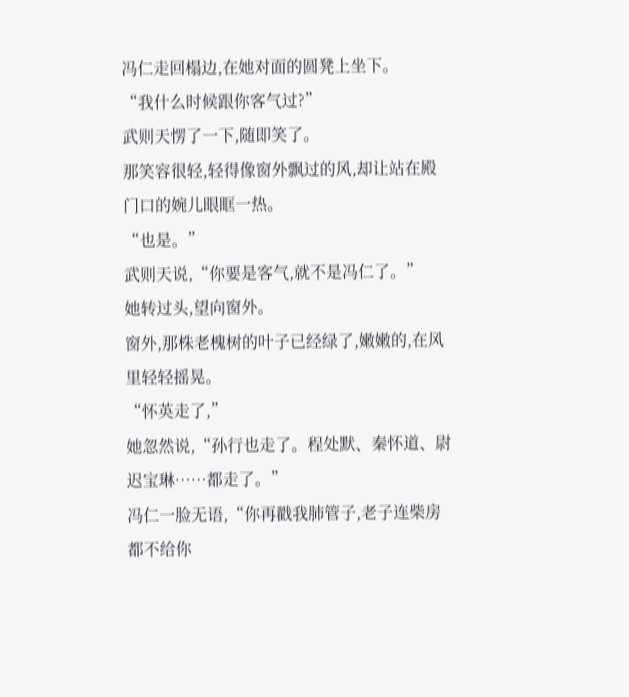冯仁走回榻边,在她对面的圆凳上坐下。
“我什么时候跟你客气过?”
武则天愣了一下,随即笑了。
那笑容很轻,轻得像窗外飘过的风,却让站在殿门口的婉儿眼眶一热。
“也是。”
武则天说,“你要是客气,就不是冯仁了。”
她转过头,望向窗外。
窗外,那株老槐树的叶子已经绿了,嫩嫩的,在风里轻轻摇晃。
“怀英走了,”
她忽然说,“孙行也走了。程处默、秦怀道、尉迟宝琳……都走了。”
冯仁一脸无语,“你再戳我肺管子,老子连柴房都不给你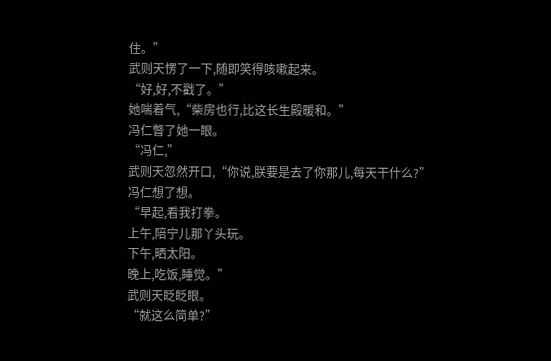住。”
武则天愣了一下,随即笑得咳嗽起来。
“好,好,不戳了。”
她喘着气,“柴房也行,比这长生殿暖和。”
冯仁瞥了她一眼。
“冯仁,”
武则天忽然开口,“你说,朕要是去了你那儿,每天干什么?”
冯仁想了想。
“早起,看我打拳。
上午,陪宁儿那丫头玩。
下午,晒太阳。
晚上,吃饭,睡觉。”
武则天眨眨眼。
“就这么简单?”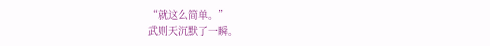“就这么简单。”
武则天沉默了一瞬。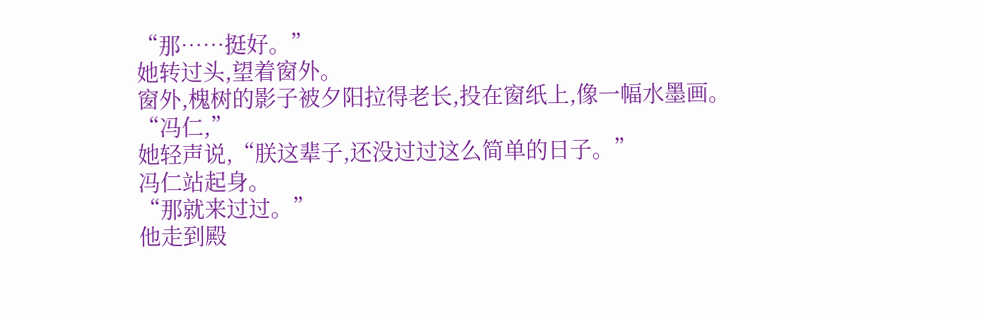“那……挺好。”
她转过头,望着窗外。
窗外,槐树的影子被夕阳拉得老长,投在窗纸上,像一幅水墨画。
“冯仁,”
她轻声说,“朕这辈子,还没过过这么简单的日子。”
冯仁站起身。
“那就来过过。”
他走到殿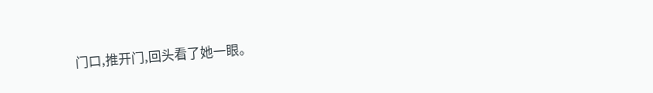门口,推开门,回头看了她一眼。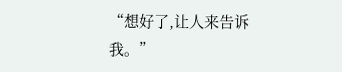“想好了,让人来告诉我。”